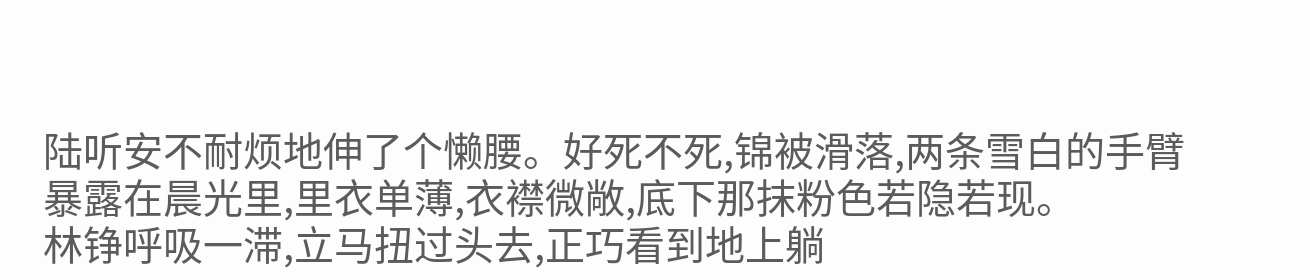陆听安不耐烦地伸了个懒腰。好死不死,锦被滑落,两条雪白的手臂暴露在晨光里,里衣单薄,衣襟微敞,底下那抹粉色若隐若现。
林铮呼吸一滞,立马扭过头去,正巧看到地上躺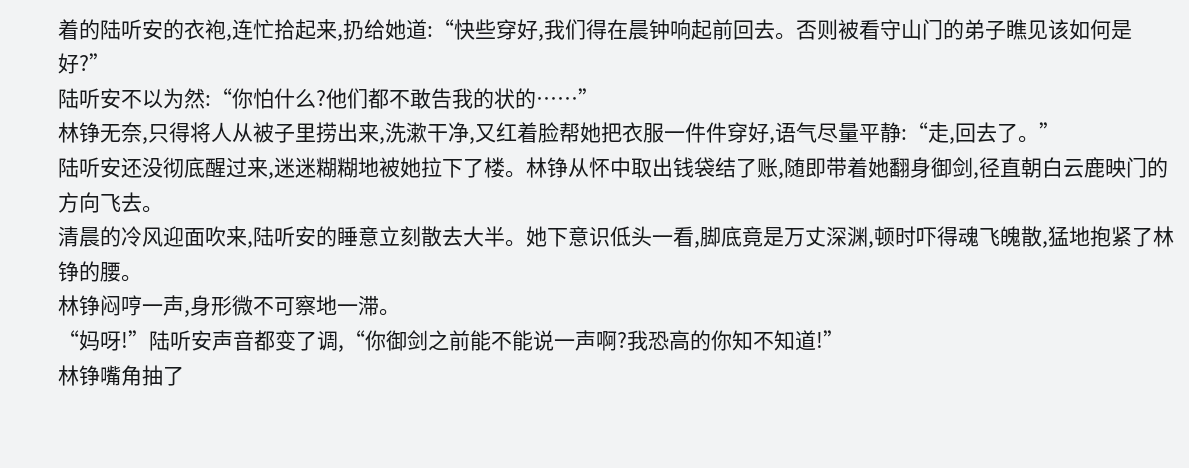着的陆听安的衣袍,连忙拾起来,扔给她道:“快些穿好,我们得在晨钟响起前回去。否则被看守山门的弟子瞧见该如何是好?”
陆听安不以为然:“你怕什么?他们都不敢告我的状的……”
林铮无奈,只得将人从被子里捞出来,洗漱干净,又红着脸帮她把衣服一件件穿好,语气尽量平静:“走,回去了。”
陆听安还没彻底醒过来,迷迷糊糊地被她拉下了楼。林铮从怀中取出钱袋结了账,随即带着她翻身御剑,径直朝白云鹿映门的方向飞去。
清晨的冷风迎面吹来,陆听安的睡意立刻散去大半。她下意识低头一看,脚底竟是万丈深渊,顿时吓得魂飞魄散,猛地抱紧了林铮的腰。
林铮闷哼一声,身形微不可察地一滞。
“妈呀!”陆听安声音都变了调,“你御剑之前能不能说一声啊?我恐高的你知不知道!”
林铮嘴角抽了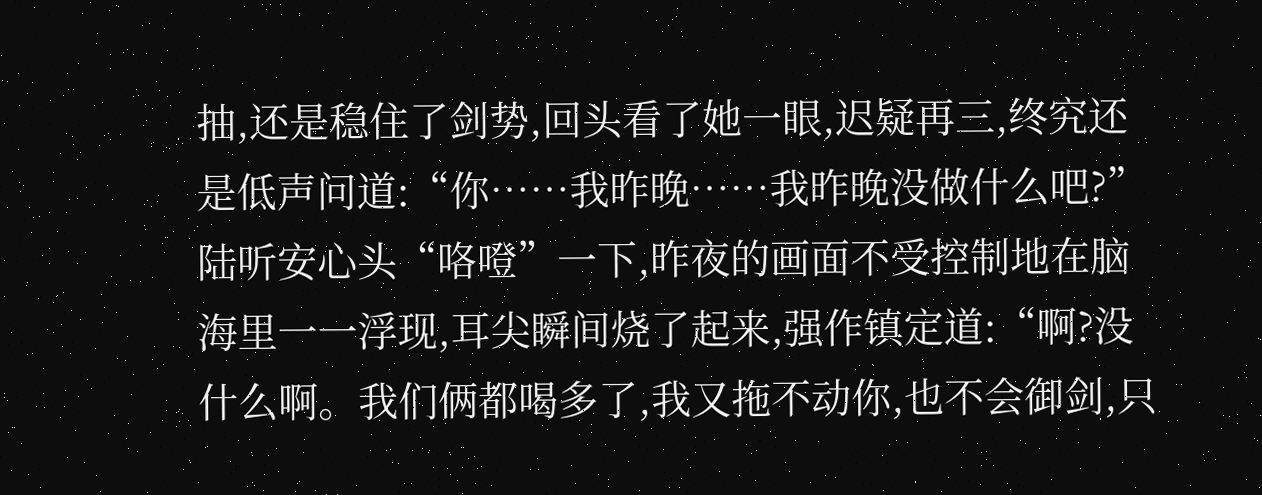抽,还是稳住了剑势,回头看了她一眼,迟疑再三,终究还是低声问道:“你……我昨晚……我昨晚没做什么吧?”
陆听安心头“咯噔”一下,昨夜的画面不受控制地在脑海里一一浮现,耳尖瞬间烧了起来,强作镇定道:“啊?没什么啊。我们俩都喝多了,我又拖不动你,也不会御剑,只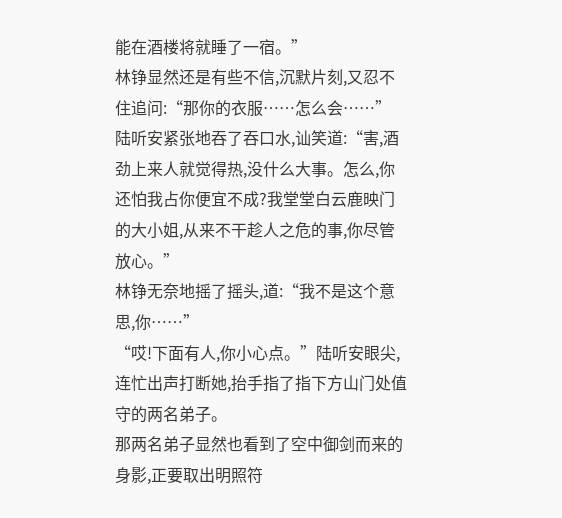能在酒楼将就睡了一宿。”
林铮显然还是有些不信,沉默片刻,又忍不住追问:“那你的衣服……怎么会……”
陆听安紧张地吞了吞口水,讪笑道:“害,酒劲上来人就觉得热,没什么大事。怎么,你还怕我占你便宜不成?我堂堂白云鹿映门的大小姐,从来不干趁人之危的事,你尽管放心。”
林铮无奈地摇了摇头,道:“我不是这个意思,你……”
“哎!下面有人,你小心点。”陆听安眼尖,连忙出声打断她,抬手指了指下方山门处值守的两名弟子。
那两名弟子显然也看到了空中御剑而来的身影,正要取出明照符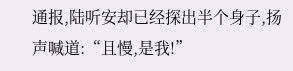通报,陆听安却已经探出半个身子,扬声喊道:“且慢,是我!”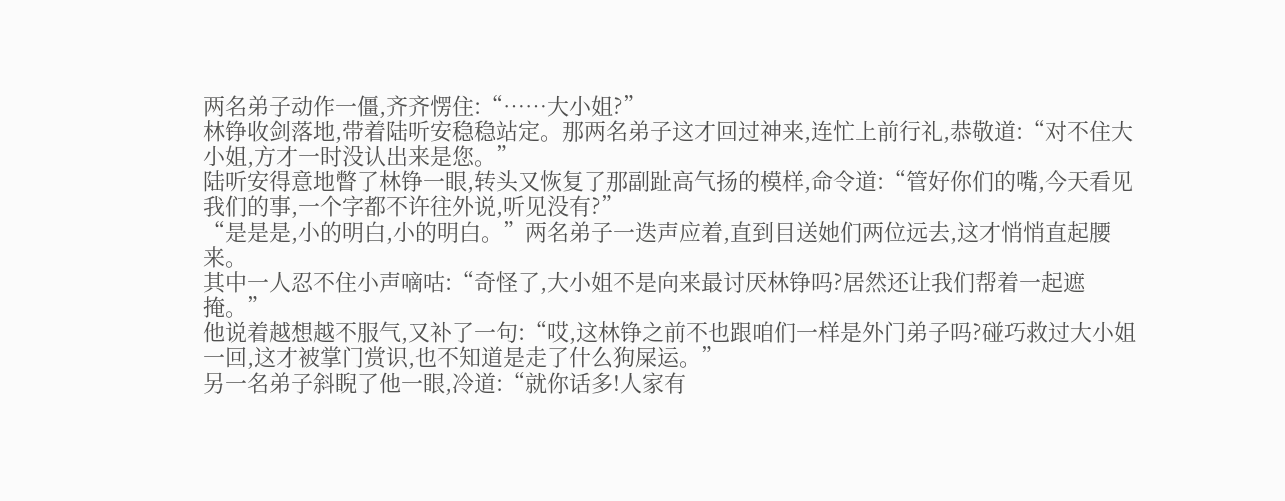两名弟子动作一僵,齐齐愣住:“……大小姐?”
林铮收剑落地,带着陆听安稳稳站定。那两名弟子这才回过神来,连忙上前行礼,恭敬道:“对不住大小姐,方才一时没认出来是您。”
陆听安得意地瞥了林铮一眼,转头又恢复了那副趾高气扬的模样,命令道:“管好你们的嘴,今天看见我们的事,一个字都不许往外说,听见没有?”
“是是是,小的明白,小的明白。”两名弟子一迭声应着,直到目送她们两位远去,这才悄悄直起腰来。
其中一人忍不住小声嘀咕:“奇怪了,大小姐不是向来最讨厌林铮吗?居然还让我们帮着一起遮掩。”
他说着越想越不服气,又补了一句:“哎,这林铮之前不也跟咱们一样是外门弟子吗?碰巧救过大小姐一回,这才被掌门赏识,也不知道是走了什么狗屎运。”
另一名弟子斜睨了他一眼,冷道:“就你话多!人家有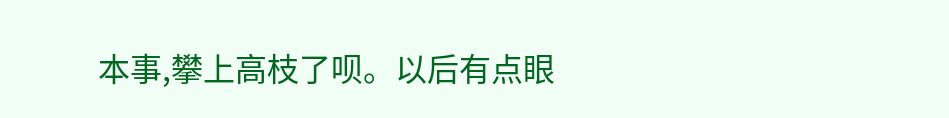本事,攀上高枝了呗。以后有点眼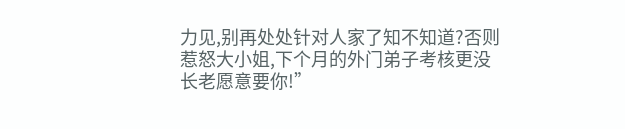力见,别再处处针对人家了知不知道?否则惹怒大小姐,下个月的外门弟子考核更没长老愿意要你!”